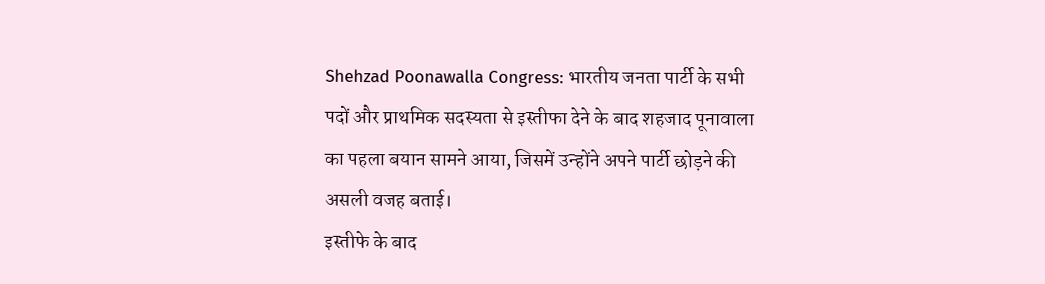Shehzad Poonawalla Congress: भारतीय जनता पार्टी के सभी पदों और प्राथमिक सदस्यता से इस्तीफा देने के बाद शहजाद पूनावाला का पहला बयान सामने आया, जिसमें उन्होंने अपने पार्टी छोड़ने की असली वजह बताई।
इस्तीफे के बाद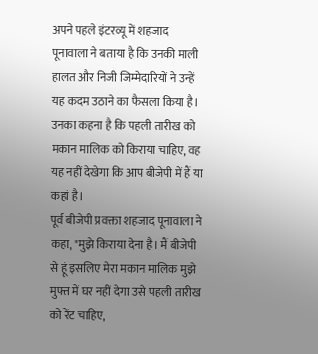अपने पहले इंटरव्यू में शहजाद पूनावाला ने बताया है कि उनकी माली हालत और निजी जिम्मेदारियों ने उन्हें यह कदम उठाने का फैसला किया है। उनका कहना है कि पहली तारीख को मकान मालिक को किराया चाहिए, वह यह नहीं देखेगा कि आप बीजेपी में हैं या कहां है।
पूर्व बीजेपी प्रवक्ता शहजाद पूनावाला ने कहा, "मुझे किराया देना है। मैं बीजेपी से हूं इसलिए मेरा मकान मालिक मुझे मुफ्त में घर नहीं देगा उसे पहली तारीख को रेंट चाहिए,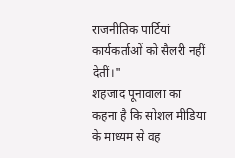राजनीतिक पार्टियां कार्यकर्ताओं को सैलरी नहीं देतीं।"
शहजाद पूनावाला का कहना है कि सोशल मीडिया के माध्यम से वह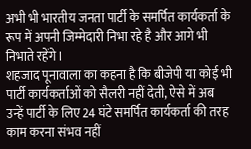अभी भी भारतीय जनता पार्टी के समर्पित कार्यकर्ता के रूप में अपनी जिम्मेदारी निभा रहे है और आगे भी निभाते रहेंगे।
शहजाद पूनावाला का कहना है कि बीजेपी या कोई भी पार्टी कार्यकर्ताओं को सैलरी नहीं देती, ऐसे में अब उन्हें पार्टी के लिए 24 घंटे समर्पित कार्यकर्ता की तरह काम करना संभव नहीं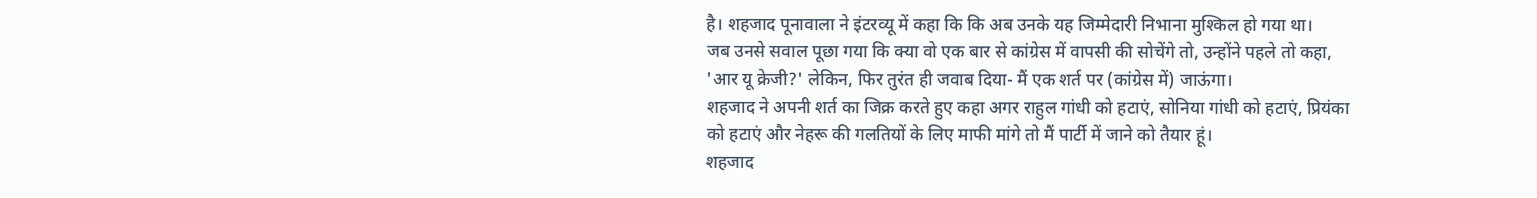है। शहजाद पूनावाला ने इंटरव्यू में कहा कि कि अब उनके यह जिम्मेदारी निभाना मुश्किल हो गया था।
जब उनसे सवाल पूछा गया कि क्या वो एक बार से कांग्रेस में वापसी की सोचेंगे तो, उन्होंने पहले तो कहा, 'आर यू क्रेजी?' लेकिन, फिर तुरंत ही जवाब दिया- मैं एक शर्त पर (कांग्रेस में) जाऊंगा।
शहजाद ने अपनी शर्त का जिक्र करते हुए कहा अगर राहुल गांधी को हटाएं, सोनिया गांधी को हटाएं, प्रियंका को हटाएं और नेहरू की गलतियों के लिए माफी मांगे तो मैं पार्टी में जाने को तैयार हूं।
शहजाद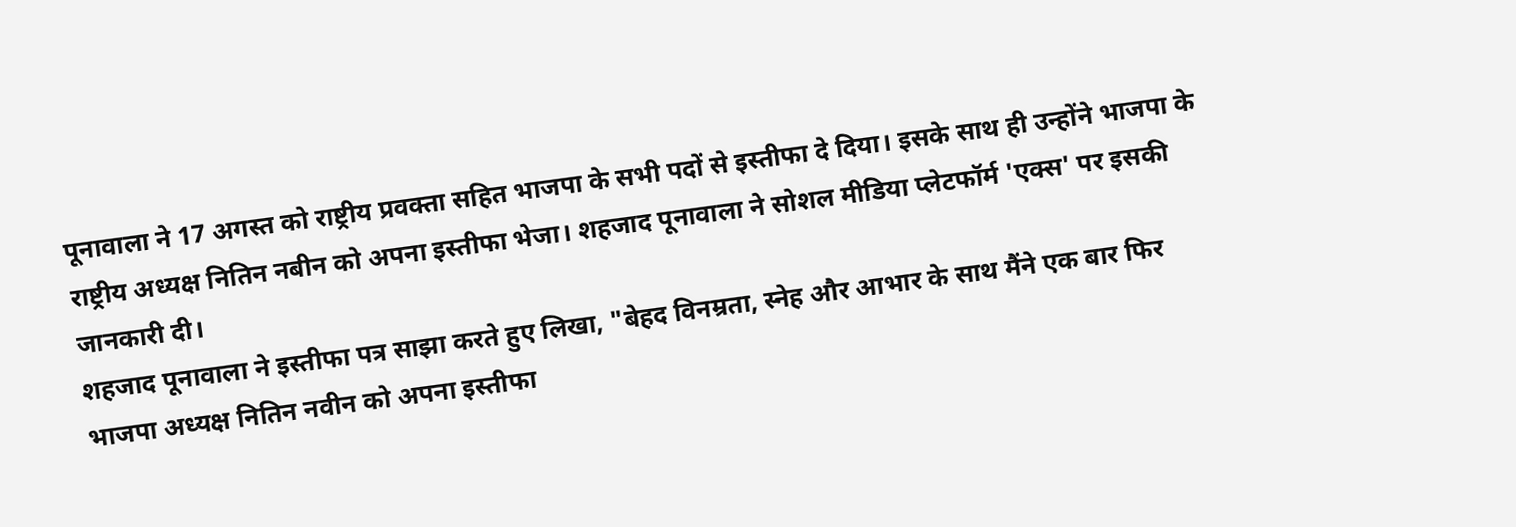पूनावाला ने 17 अगस्त को राष्ट्रीय प्रवक्ता सहित भाजपा के सभी पदों से इस्तीफा दे दिया। इसके साथ ही उन्होंने भाजपा के राष्ट्रीय अध्यक्ष नितिन नबीन को अपना इस्तीफा भेजा। शहजाद पूनावाला ने सोशल मीडिया प्लेटफॉर्म 'एक्स' पर इसकी जानकारी दी।
शहजाद पूनावाला ने इस्तीफा पत्र साझा करते हुए लिखा, "बेहद विनम्रता, स्नेह और आभार के साथ मैंने एक बार फिर भाजपा अध्यक्ष नितिन नवीन को अपना इस्तीफा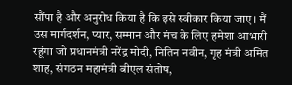सौंपा है और अनुरोध किया है कि इसे स्वीकार किया जाए। मैं उस मार्गदर्शन, प्यार, सम्मान और मंच के लिए हमेशा आभारी रहूंगा जो प्रधानमंत्री नरेंद्र मोदी, नितिन नवीन, गृह मंत्री अमित शाह, संगठन महामंत्री बीएल संतोष,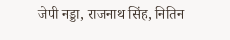जेपी नड्डा, राजनाथ सिंह, नितिन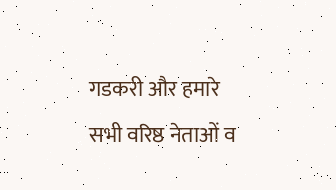गडकरी और हमारे सभी वरिष्ठ नेताओं व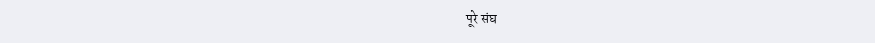पूरे संघ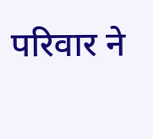परिवार ने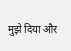मुझे दिया और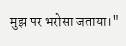मुझ पर भरोसा जताया।"